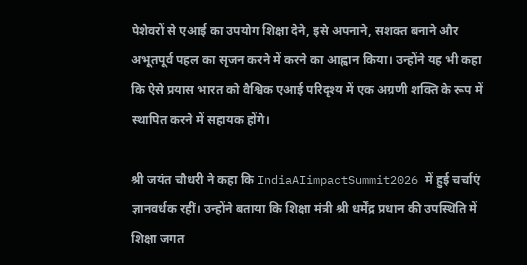पेशेवरों से एआई का उपयोग शिक्षा देने, इसे अपनाने, सशक्त बनाने और अभूतपूर्व पहल का सृजन करने में करने का आह्वान किया। उन्होंने यह भी कहा कि ऐसे प्रयास भारत को वैश्विक एआई परिदृश्य में एक अग्रणी शक्ति के रूप में स्थापित करने में सहायक होंगे।

श्री जयंत चौधरी ने कहा कि IndiaAIimpactSummit2026 में हुई चर्चाएं ज्ञानवर्धक रहीं। उन्होंने बताया कि शिक्षा मंत्री श्री धर्मेंद्र प्रधान की उपस्थिति में शिक्षा जगत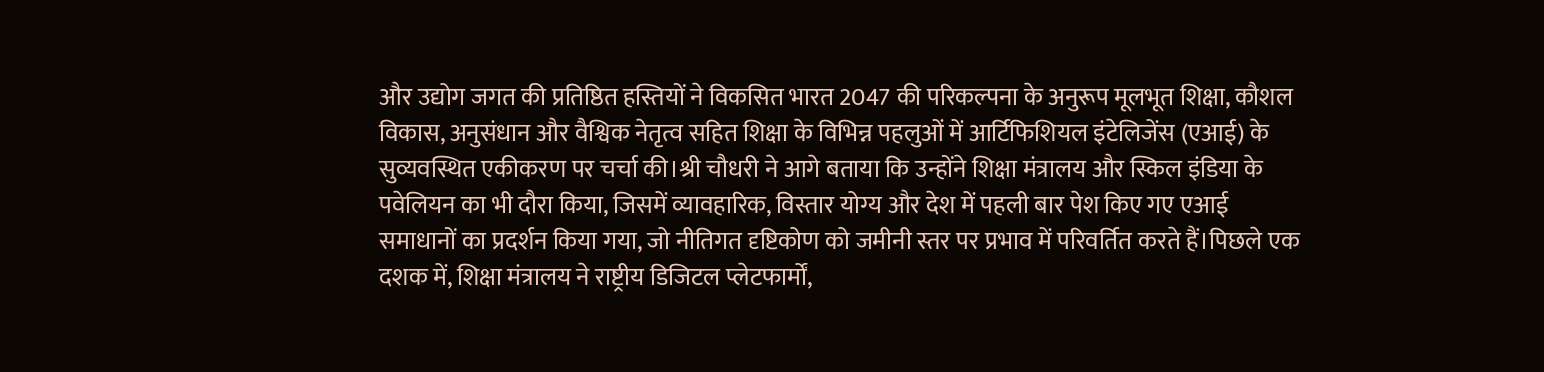और उद्योग जगत की प्रतिष्ठित हस्तियों ने विकसित भारत 2047 की परिकल्पना के अनुरूप मूलभूत शिक्षा, कौशल विकास, अनुसंधान और वैश्विक नेतृत्व सहित शिक्षा के विभिन्न पहलुओं में आर्टिफिशियल इंटेलिजेंस (एआई) के सुव्यवस्थित एकीकरण पर चर्चा की।श्री चौधरी ने आगे बताया कि उन्होंने शिक्षा मंत्रालय और स्किल इंडिया के पवेलियन का भी दौरा किया, जिसमें व्यावहारिक, विस्तार योग्य और देश में पहली बार पेश किए गए एआई समाधानों का प्रदर्शन किया गया, जो नीतिगत दृष्टिकोण को जमीनी स्तर पर प्रभाव में परिवर्तित करते हैं।पिछले एक दशक में, शिक्षा मंत्रालय ने राष्ट्रीय डिजिटल प्लेटफार्मों,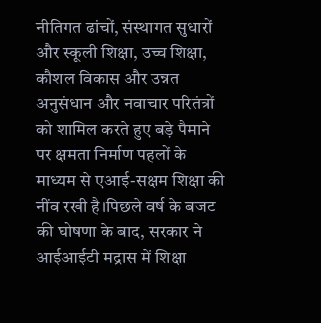नीतिगत ढांचों, संस्थागत सुधारों और स्कूली शिक्षा, उच्च शिक्षा, कौशल विकास और उन्नत अनुसंधान और नवाचार परितंत्रों को शामिल करते हुए बड़े पैमाने पर क्षमता निर्माण पहलों के माध्यम से एआई-सक्षम शिक्षा की नींव रखी है।पिछले वर्ष के बजट की घोषणा के बाद, सरकार ने आईआईटी मद्रास में शिक्षा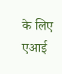के लिए एआई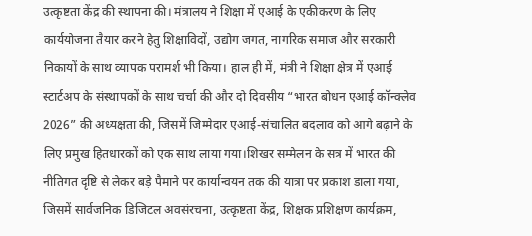उत्कृष्टता केंद्र की स्थापना की। मंत्रालय ने शिक्षा में एआई के एकीकरण के लिए कार्ययोजना तैयार करने हेतु शिक्षाविदों, उद्योग जगत, नागरिक समाज और सरकारी निकायों के साथ व्यापक परामर्श भी किया। हाल ही में, मंत्री ने शिक्षा क्षेत्र में एआई स्टार्टअप के संस्थापकों के साथ चर्चा की और दो दिवसीय “भारत बोधन एआई कॉन्क्लेव 2026” की अध्यक्षता की, जिसमें जिम्मेदार एआई-संचालित बदलाव को आगे बढ़ाने के लिए प्रमुख हितधारकों को एक साथ लाया गया।शिखर सम्मेलन के सत्र में भारत की नीतिगत दृष्टि से लेकर बड़े पैमाने पर कार्यान्वयन तक की यात्रा पर प्रकाश डाला गया, जिसमें सार्वजनिक डिजिटल अवसंरचना, उत्कृष्टता केंद्र, शिक्षक प्रशिक्षण कार्यक्रम,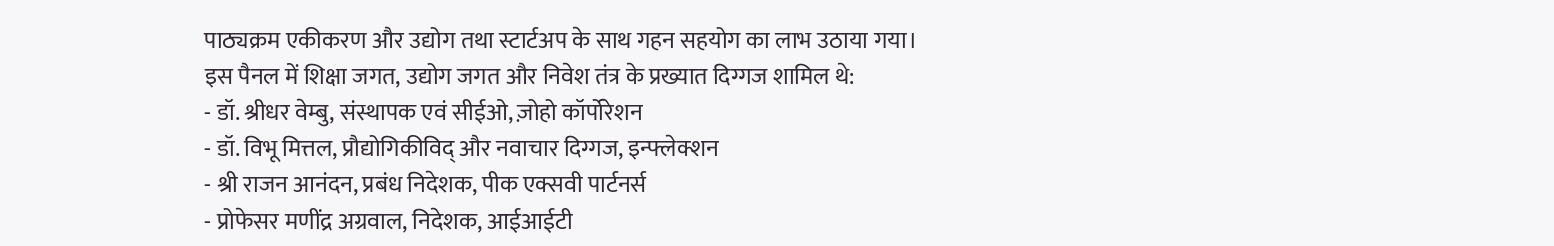पाठ्यक्रम एकीकरण और उद्योग तथा स्टार्टअप के साथ गहन सहयोग का लाभ उठाया गया।
इस पैनल में शिक्षा जगत, उद्योग जगत और निवेश तंत्र के प्रख्यात दिग्गज शामिल थे:
- डॉ. श्रीधर वेम्बु, संस्थापक एवं सीईओ, ज़ोहो कॉर्पोरेशन
- डॉ. विभू मित्तल, प्रौद्योगिकीविद् और नवाचार दिग्गज, इन्फ्लेक्शन
- श्री राजन आनंदन, प्रबंध निदेशक, पीक एक्सवी पार्टनर्स
- प्रोफेसर मणींद्र अग्रवाल, निदेशक, आईआईटी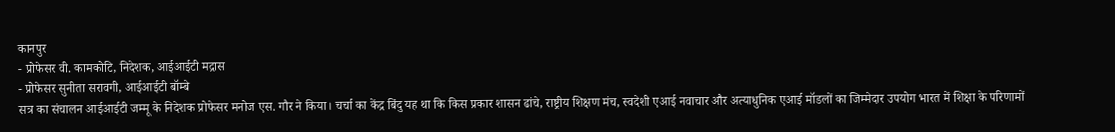कानपुर
- प्रोफेसर वी. कामकोटि, निदेशक, आईआईटी मद्रास
- प्रोफेसर सुनीता सरावगी, आईआईटी बॉम्बे
सत्र का संचालन आईआईटी जम्मू के निदेशक प्रोफेसर मनोज एस. गौर ने किया। चर्चा का केंद्र बिंदु यह था कि किस प्रकार शासन ढांचे, राष्ट्रीय शिक्षण मंच, स्वदेशी एआई नवाचार और अत्याधुनिक एआई मॉडलों का जिम्मेदार उपयोग भारत में शिक्षा के परिणामों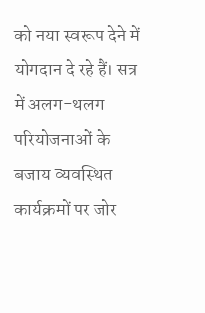को नया स्वरूप देने में योगदान दे रहे हैं। सत्र में अलग-थलग परियोजनाओं के बजाय व्यवस्थित कार्यक्रमों पर जोर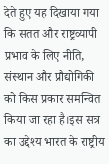देते हुए यह दिखाया गया कि सतत और राष्ट्रव्यापी प्रभाव के लिए नीति, संस्थान और प्रौद्योगिकी को किस प्रकार समन्वित किया जा रहा है।इस सत्र का उद्देश्य भारत के राष्ट्रीय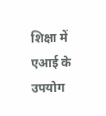शिक्षा में एआई के उपयोग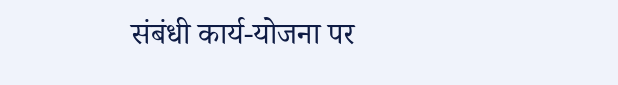संबंधी कार्य-योजना पर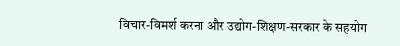विचार-विमर्श करना और उद्योग-शिक्षण-सरकार के सहयोग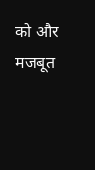को और मजबूत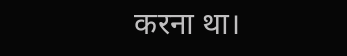करना था।